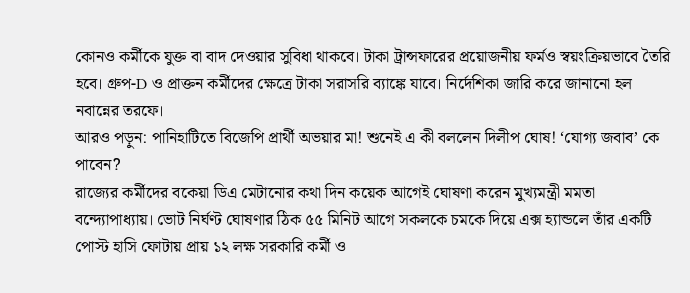কোনও কর্মীকে যুক্ত বা বাদ দেওয়ার সুবিধা থাকবে। টাকা ট্রান্সফারের প্রয়োজনীয় ফর্মও স্বয়ংক্রিয়ভাবে তৈরি হবে। গ্রুপ-D ও প্রাক্তন কর্মীদের ক্ষেত্রে টাকা সরাসরি ব্যাঙ্কে যাবে। নির্দেশিকা জারি করে জানানো হল নবান্নের তরফে।
আরও পড়ুন: পানিহাটিতে বিজেপি প্রার্থী অভয়ার মা! শুনেই এ কী বললেন দিলীপ ঘোষ! ‘যোগ্য জবাব’ কে পাবেন?
রাজ্যের কর্মীদের বকেয়া ডিএ মেটানোর কথা দিন কয়েক আগেই ঘোষণা করেন মুখ্যমন্ত্রী মমতা বন্দ্যোপাধ্যায়। ভোট নির্ঘণ্ট ঘোষণার ঠিক ৫৫ মিনিট আগে সকলকে চমকে দিয়ে এক্স হ্যান্ডলে তাঁর একটি পোস্ট হাসি ফোটায় প্রায় ১২ লক্ষ সরকারি কর্মী ও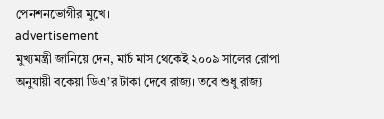পেনশনভোগীর মুখে।
advertisement
মুখ্যমন্ত্রী জানিয়ে দেন, মার্চ মাস থেকেই ২০০৯ সালের রোপা অনুযায়ী বকেয়া ডিএ’র টাকা দেবে রাজ্য। তবে শুধু রাজ্য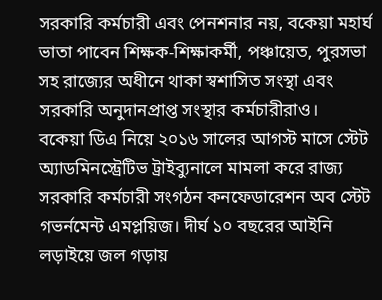সরকারি কর্মচারী এবং পেনশনার নয়, বকেয়া মহার্ঘ ভাতা পাবেন শিক্ষক-শিক্ষাকর্মী, পঞ্চায়েত, পুরসভা সহ রাজ্যের অধীনে থাকা স্বশাসিত সংস্থা এবং সরকারি অনুদানপ্রাপ্ত সংস্থার কর্মচারীরাও।
বকেয়া ডিএ নিয়ে ২০১৬ সালের আগস্ট মাসে স্টেট অ্যাডমিনস্ট্রেটিভ ট্রাইব্যুনালে মামলা করে রাজ্য সরকারি কর্মচারী সংগঠন কনফেডারেশন অব স্টেট গভর্নমেন্ট এমপ্লয়িজ। দীর্ঘ ১০ বছরের আইনি লড়াইয়ে জল গড়ায়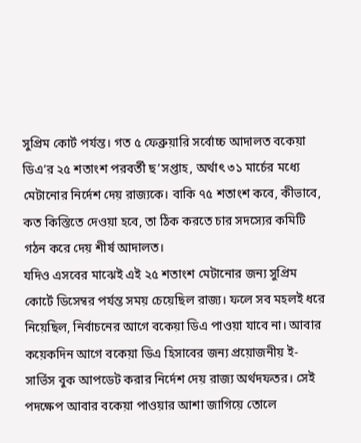সুপ্রিম কোর্ট পর্যন্ত। গত ৫ ফেব্রুয়ারি সর্বোচ্চ আদালত বকেয়া ডিএ’র ২৫ শতাংশ পরবর্তী ছ’সপ্তাহ, অর্থাৎ ৩১ মার্চের মধ্যে মেটানোর নির্দেশ দেয় রাজ্যকে। বাকি ৭৫ শতাংশ কবে, কীভাবে, কত কিস্তিতে দেওয়া হবে, তা ঠিক করতে চার সদস্যের কমিটি গঠন করে দেয় শীর্ষ আদালত।
যদিও এসবের মাঝেই এই ২৫ শতাংশ মেটানোর জন্য সুপ্রিম কোর্টে ডিসেম্বর পর্যন্ত সময় চেয়েছিল রাজ্য। ফলে সব মহলই ধরে নিয়েছিল, নির্বাচনের আগে বকেয়া ডিএ পাওয়া যাবে না। আবার কয়েকদিন আগে বকেয়া ডিএ হিসাবের জন্য প্রয়োজনীয় ই-সার্ভিস বুক আপডেট করার নির্দেশ দেয় রাজ্য অর্থদফতর। সেই পদক্ষেপ আবার বকেয়া পাওয়ার আশা জাগিয়ে তোলে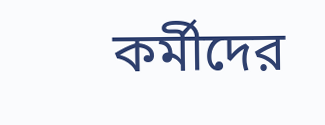কর্মীদের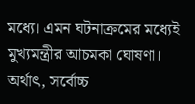মধ্যে। এমন ঘটনাক্রমের মধ্যেই মুখ্যমন্ত্রীর আচমকা ঘোষণা। অর্থাৎ, সর্বোচ্চ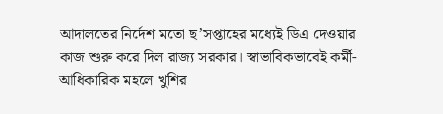আদালতের নির্দেশ মতো ছ’সপ্তাহের মধ্যেই ডিএ দেওয়ার কাজ শুরু করে দিল রাজ্য সরকার। স্বাভাবিকভাবেই কর্মী-আধিকারিক মহলে খুশির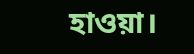হাওয়া।